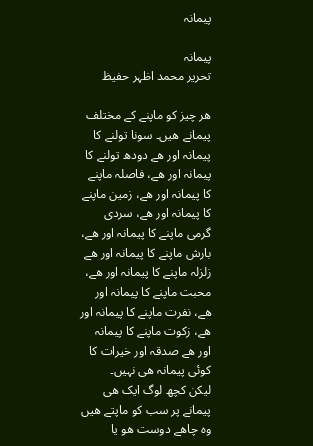پیمانہ

پیمانہ
تحریر محمد اظہر حفیظ

ھر چیز کو ماپنے کے مختلف پیمانے ھیں۔ سونا تولنے کا پیمانہ اور ھے دودھ تولنے کا پیمانہ اور ھے، فاصلہ ماپنے کا پیمانہ اور ھے، زمین ماپنے کا پیمانہ اور ھے، سردی گرمی ماپنے کا پیمانہ اور ھے، بارش ماپنے کا پیمانہ اور ھے زلزلہ ماپنے کا پیمانہ اور ھے، محبت ماپنے کا پیمانہ اور ھے، نفرت ماپنے کا پیمانہ اور ھے، زکوت ماپنے کا پیمانہ اور ھے صدقہ اور خیرات کا کوئی پیمانہ ھی نہیں۔
لیکن کچھ لوگ ایک ھی پیمانے پر سب کو ماپتے ھیں وہ چاھے دوست ھو یا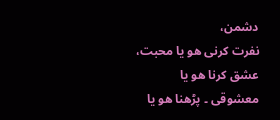دشمن،
نفرت کرنی ھو یا محبت، عشق کرنا ھو یا معشوقی ۔ پڑھنا ھو یا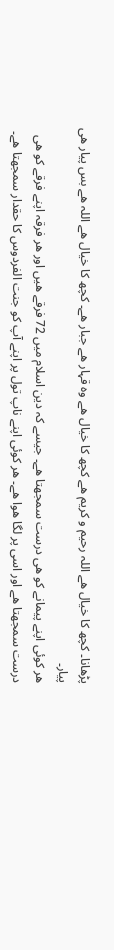پڑھانا۔ کچھ کا خیال ھے اللہ رحیم و کریم ھے کچھ کا خیال ھے وہ قہار ھے جبار ھے۔ کچھ کا خیال ھے اللہ ھے بس پیار ھی پیار۔
ھر کوئی اپنے پیمانے کو ھی درست سمجھتا ھے۔ جیسے کہ دین اسلام میں 72 فرقے ھیں اور ھر فرقہ اپنے فرقے کو ھی درست سمجھتا ھے اور اسی پر لگا ھوا ھے۔ ھر کوئی اپنے ناپ تول پر اپنے آپ کو جنت الفردوس کا حقدار سمجھتا ھے۔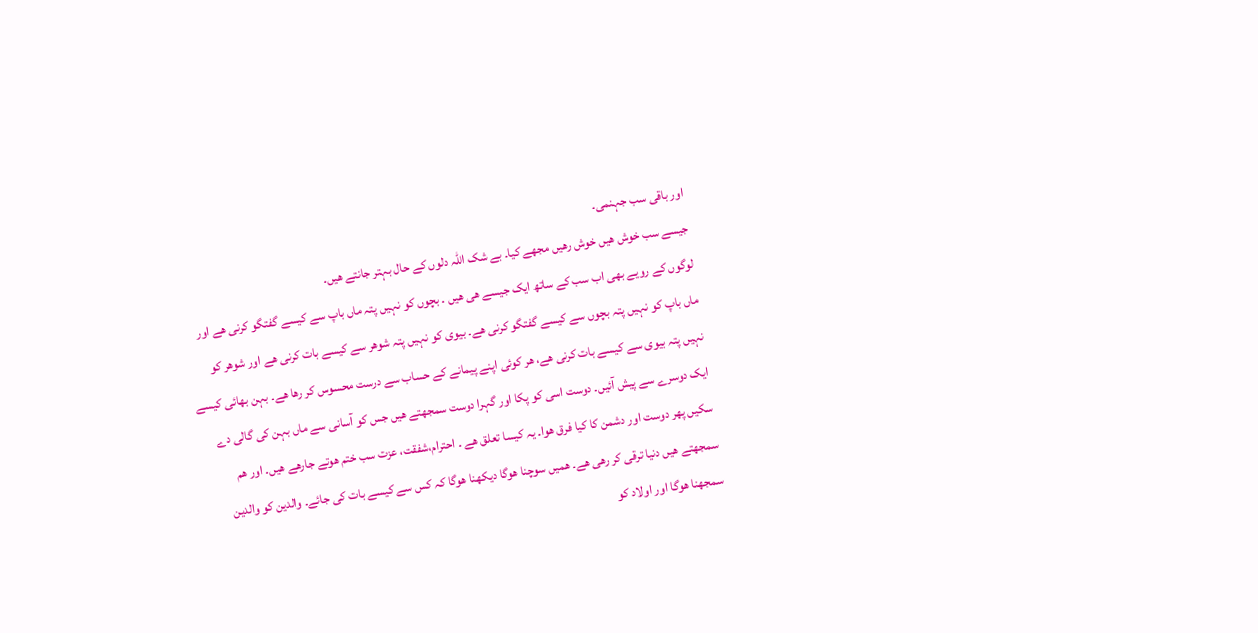اور باقی سب جہنمی۔
جیسے سب خوش ھیں خوش رھیں مجھے کیا۔ بے شک اللہ دلوں کے حال بہتر جانتے ھیں۔
لوگوں کے رویے بھی اب سب کے ساتھ ایک جیسے ھی ھیں ۔ بچوں کو نہیں پتہ ماں باپ سے کیسے گفتگو کرنی ھے اور ماں باپ کو نہیں پتہ بچوں سے کیسے گفتگو کرنی ھے۔ بیوی کو نہیں پتہ شوھر سے کیسے بات کرنی ھے اور شوھر کو نہیں پتہ بیوی سے کیسے بات کرنی ھے، ھر کوئی اپنے پیمانے کے حساب سے درست محسوس کر رھا ھے۔ بہن بھائی کیسے ایک دوسرے سے پیش آئیں۔ دوست اسی کو پکا اور گہرا دوست سمجھتے ھیں جس کو آسانی سے ماں بہن کی گالی دے سکیں پھر دوست اور دشمن کا کیا فرق ھوا۔ یہ کیسا تعلق ھے ۔ احترام،شفقت، عزت سب ختم ھوتے جارھے ھیں۔ اور ھم سمجھتے ھیں دنیا ترقی کر رھی ھے۔ ھمیں سوچنا ھوگا دیکھنا ھوگا کہ کس سے کیسے بات کی جائے۔ والدین کو والدین سمجھنا ھوگا اور اولاد کو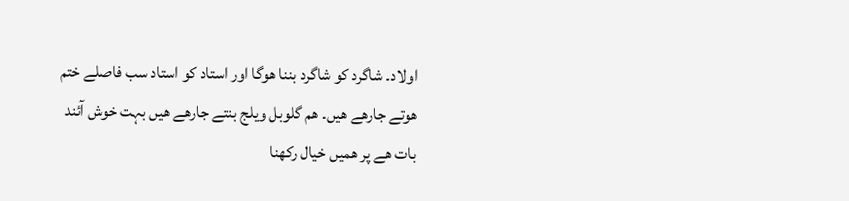اولاد۔ شاگرد کو شاگرد بننا ھوگا اور استاد کو استاد سب فاصلے ختم ھوتے جارھے ھیں۔ ھم گلوبل ویلج بنتے جارھے ھیں بہت خوش آئند بات ھے پر ھمیں خیال رکھنا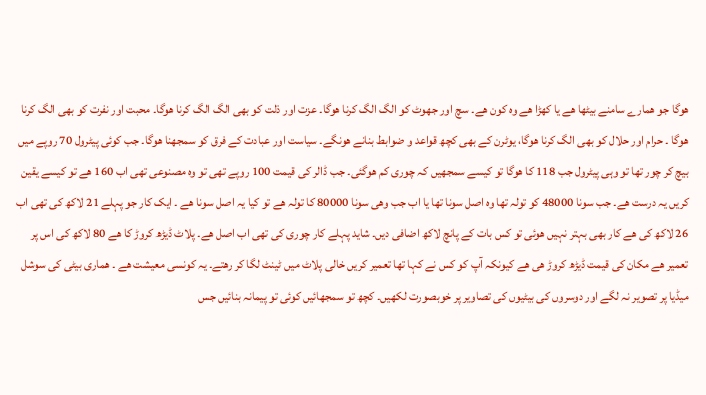ھوگا جو ھمارے سامنے بیٹھا ھے یا کھڑا ھے وہ کون ھے۔ سچ اور جھوٹ کو الگ الگ کرنا ھوگا۔ عزت اور ذلت کو بھی الگ الگ کرنا ھوگا۔ محبت اور نفرت کو بھی الگ کرنا ھوگا ۔ حرام اور حلال کو بھی الگ کرنا ھوگا، یوٹرن کے بھی کچھ قواعد و ضوابط بنانے ھونگے۔ سیاست اور عبادت کے فرق کو سمجھنا ھوگا۔ جب کوئی پیٹرول 70 روپے میں بیچ کر چور تھا تو وہی پیٹرول جب 118 کا ھوگا تو کیسے سمجھیں کہ چوری کم ھوگئی۔ جب ڈالر کی قیمت 100 روپے تھی تو وہ مصنوعی تھی اب 160 ھے تو کیسے یقین کریں یہ درست ھے۔ جب سونا 48000 کو تولہ تھا وہ اصل سونا تھا یا اب جب وھی سونا 80000 کا تولہ ھے تو کیا یہ اصل سونا ھے ۔ ایک کار جو پہلے 21 لاکھ کی تھی اب 26 لاکھ کی ھے کار بھی بہتر نہیں ھوئی تو کس بات کے پانچ لاکھ اضافی دیں۔ شاید پہلے کار چوری کی تھی اب اصل ھے۔ پلاٹ ڈیڑھ کروڑ کا ھے 80 لاکھ کی اس پر تعمیر ھے مکان کی قیمت ڈیڑھ کروڑ ھی ھے کیونکہ آپ کو کس نے کہا تھا تعمیر کریں خالی پلاٹ میں ٹینٹ لگا کر رھتے۔ یہ کونسی معیشت ھے ۔ ھماری بیٹی کی سوشل میڈیا پر تصویر نہ لگے اور دوسروں کی بیٹیوں کی تصاویر پر خوبصورت لکھیں۔ کچھ تو سمجھائیں کوئی تو پیمانہ بنائیں جس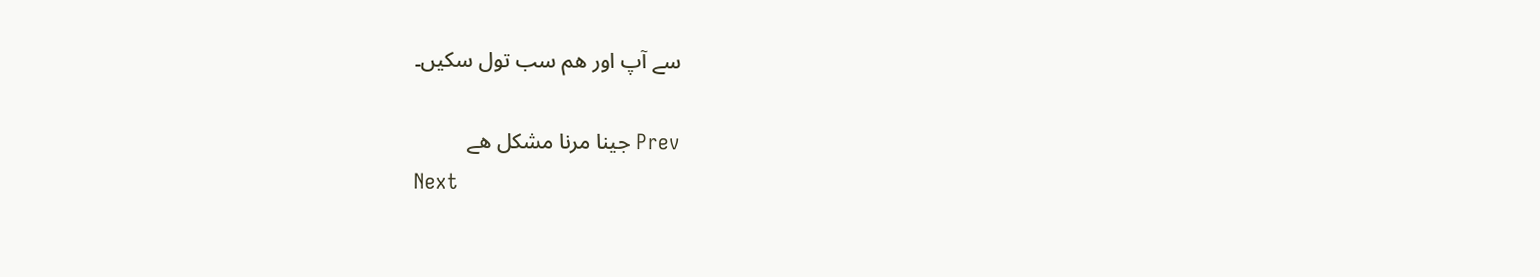سے آپ اور ھم سب تول سکیں۔

Prev جینا مرنا مشکل ھے
Next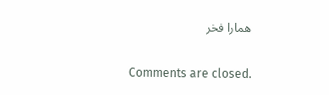ھمارا فخر

Comments are closed.